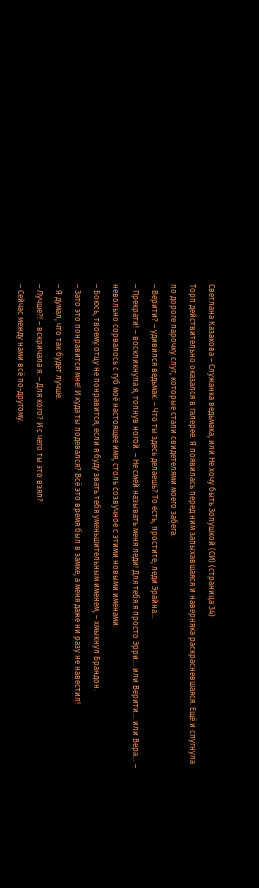Светлана Казакова – Служанка ведьмака, или Не хочу быть Золушкой (СИ) (страница 34)
Торп действительно оказался в галерее. Я появилась перед ним запыхавшаяся и наверняка раскрасневшаяся. Ещё и спугнула по дороге парочку слуг, которые стали свидетелями моего забега.
– Верити? – удивился ведьмак. – Что ты здесь делаешь? То есть, простите, леди Эрайна…
– Прекрати! – воскликнула я, топнув ногой. – Не смей называть меня леди! Для тебя я просто Эрри… или Верити… или Вера… – невольно сорвалось с губ моё настоящее имя, столь созвучное с этими новыми именами.
– Боюсь, твоему отцу не понравится, если я буду звать тебя уменьшительным именем, – хмыкнул Брандон.
– Зато это понравится мне! И куда ты подевался? Всё это время был в замке, а меня даже ни разу не навестил!
– Я думал, что так будет лучше.
– Лучше?! – вскричала я. – Для кого? И с чего ты это взял?
– Сейчас между нами всё по-другому.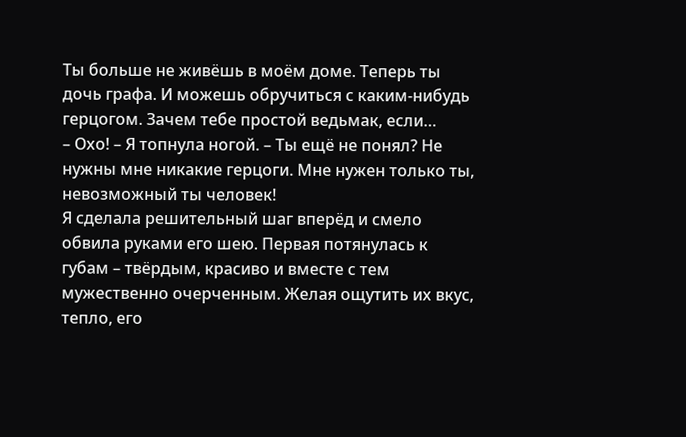Ты больше не живёшь в моём доме. Теперь ты дочь графа. И можешь обручиться с каким-нибудь герцогом. Зачем тебе простой ведьмак, если…
– Охо! – Я топнула ногой. – Ты ещё не понял? Не нужны мне никакие герцоги. Мне нужен только ты, невозможный ты человек!
Я сделала решительный шаг вперёд и смело обвила руками его шею. Первая потянулась к губам – твёрдым, красиво и вместе с тем мужественно очерченным. Желая ощутить их вкус, тепло, его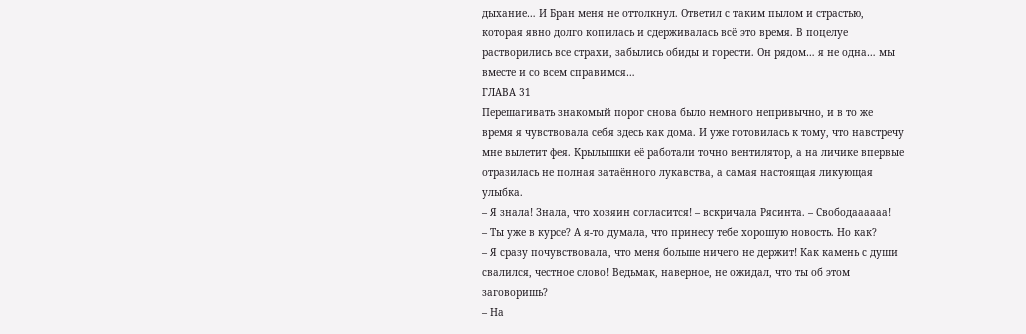дыхание… И Бран меня не оттолкнул. Ответил с таким пылом и страстью, которая явно долго копилась и сдерживалась всё это время. В поцелуе растворились все страхи, забылись обиды и горести. Он рядом… я не одна… мы вместе и со всем справимся…
ГЛАВА 31
Перешагивать знакомый порог снова было немного непривычно, и в то же время я чувствовала себя здесь как дома. И уже готовилась к тому, что навстречу мне вылетит фея. Крылышки её работали точно вентилятор, а на личике впервые отразилась не полная затаённого лукавства, а самая настоящая ликующая улыбка.
– Я знала! Знала, что хозяин согласится! – вскричала Рясинта. – Свободаааааа!
– Ты уже в курсе? А я-то думала, что принесу тебе хорошую новость. Но как?
– Я сразу почувствовала, что меня больше ничего не держит! Как камень с души свалился, честное слово! Ведьмак, наверное, не ожидал, что ты об этом заговоришь?
– На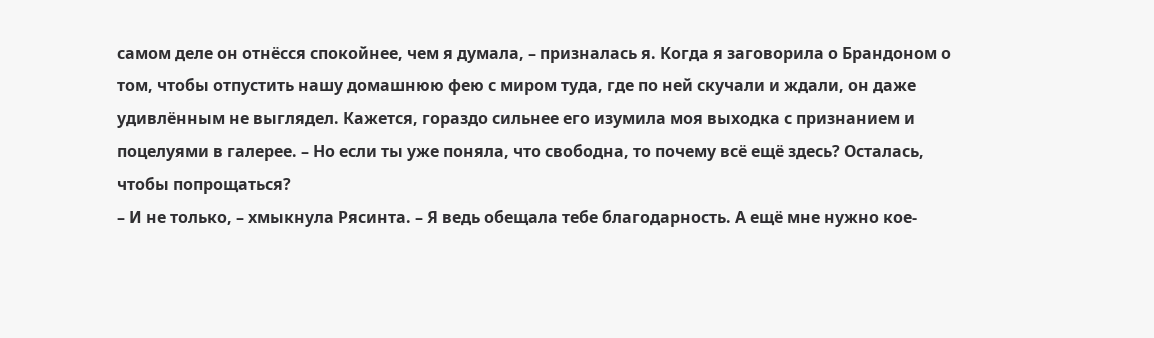самом деле он отнёсся спокойнее, чем я думала, – призналась я. Когда я заговорила о Брандоном о том, чтобы отпустить нашу домашнюю фею с миром туда, где по ней скучали и ждали, он даже удивлённым не выглядел. Кажется, гораздо сильнее его изумила моя выходка с признанием и поцелуями в галерее. – Но если ты уже поняла, что свободна, то почему всё ещё здесь? Осталась, чтобы попрощаться?
– И не только, – хмыкнула Рясинта. – Я ведь обещала тебе благодарность. А ещё мне нужно кое-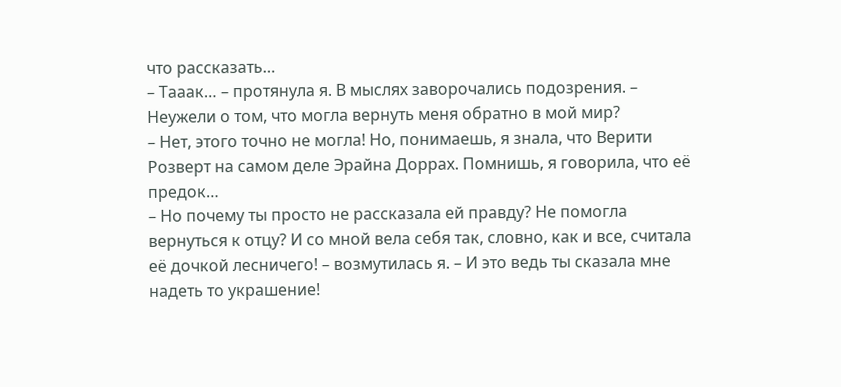что рассказать…
– Тааак… – протянула я. В мыслях заворочались подозрения. – Неужели о том, что могла вернуть меня обратно в мой мир?
– Нет, этого точно не могла! Но, понимаешь, я знала, что Верити Розверт на самом деле Эрайна Доррах. Помнишь, я говорила, что её предок…
– Но почему ты просто не рассказала ей правду? Не помогла вернуться к отцу? И со мной вела себя так, словно, как и все, считала её дочкой лесничего! – возмутилась я. – И это ведь ты сказала мне надеть то украшение!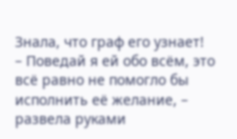Знала, что граф его узнает!
– Поведай я ей обо всём, это всё равно не помогло бы исполнить её желание, – развела руками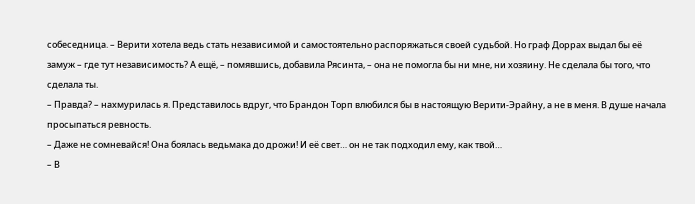собеседница. – Верити хотела ведь стать независимой и самостоятельно распоряжаться своей судьбой. Но граф Доррах выдал бы её замуж – где тут независимость? А ещё, – помявшись, добавила Рясинта, – она не помогла бы ни мне, ни хозяину. Не сделала бы того, что сделала ты.
– Правда? – нахмурилась я. Представилось вдруг, что Брандон Торп влюбился бы в настоящую Верити-Эрайну, а не в меня. В душе начала просыпаться ревность.
– Даже не сомневайся! Она боялась ведьмака до дрожи! И её свет… он не так подходил ему, как твой…
– В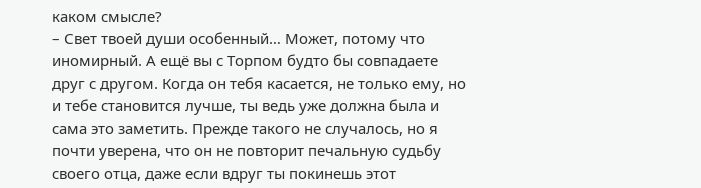каком смысле?
– Свет твоей души особенный… Может, потому что иномирный. А ещё вы с Торпом будто бы совпадаете друг с другом. Когда он тебя касается, не только ему, но и тебе становится лучше, ты ведь уже должна была и сама это заметить. Прежде такого не случалось, но я почти уверена, что он не повторит печальную судьбу своего отца, даже если вдруг ты покинешь этот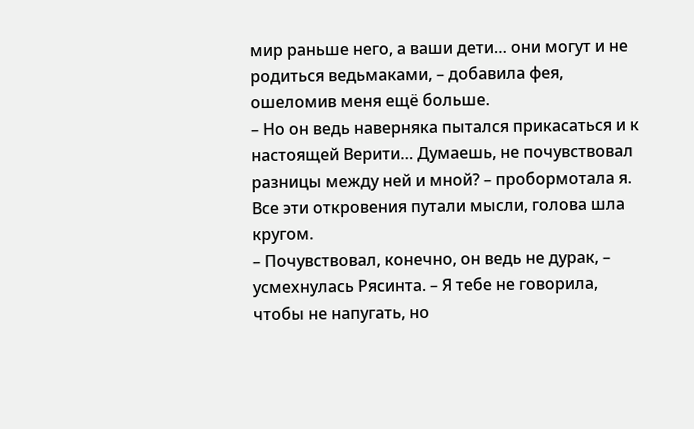мир раньше него, а ваши дети… они могут и не родиться ведьмаками, – добавила фея, ошеломив меня ещё больше.
– Но он ведь наверняка пытался прикасаться и к настоящей Верити… Думаешь, не почувствовал разницы между ней и мной? – пробормотала я. Все эти откровения путали мысли, голова шла кругом.
– Почувствовал, конечно, он ведь не дурак, – усмехнулась Рясинта. – Я тебе не говорила, чтобы не напугать, но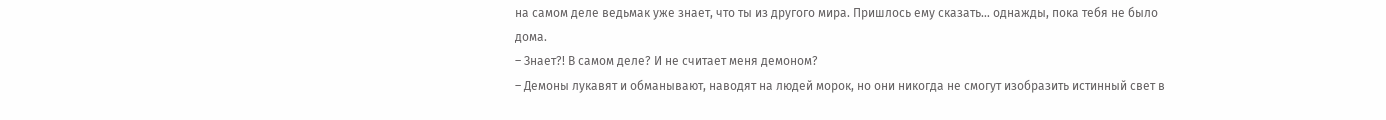на самом деле ведьмак уже знает, что ты из другого мира. Пришлось ему сказать… однажды, пока тебя не было дома.
– Знает?! В самом деле? И не считает меня демоном?
– Демоны лукавят и обманывают, наводят на людей морок, но они никогда не смогут изобразить истинный свет в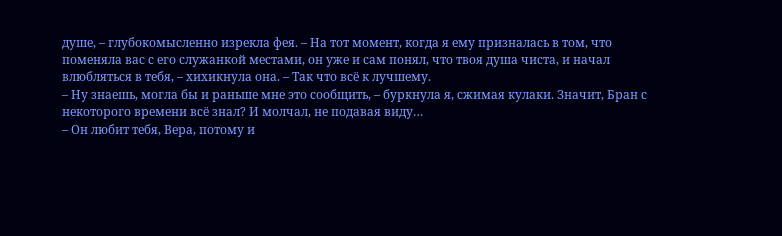душе, – глубокомысленно изрекла фея. – На тот момент, когда я ему призналась в том, что поменяла вас с его служанкой местами, он уже и сам понял, что твоя душа чиста, и начал влюбляться в тебя, – хихикнула она. – Так что всё к лучшему.
– Ну знаешь, могла бы и раньше мне это сообщить, – буркнула я, сжимая кулаки. Значит, Бран с некоторого времени всё знал? И молчал, не подавая виду…
– Он любит тебя, Вера, потому и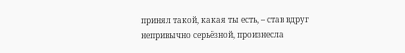принял такой, какая ты есть, – став вдруг непривычно серьёзной, произнесла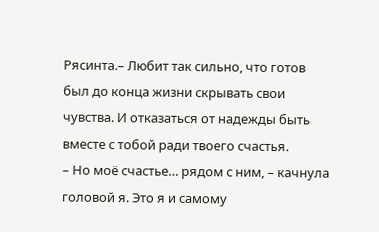Рясинта.– Любит так сильно, что готов был до конца жизни скрывать свои чувства. И отказаться от надежды быть вместе с тобой ради твоего счастья.
– Но моё счастье… рядом с ним, – качнула головой я. Это я и самому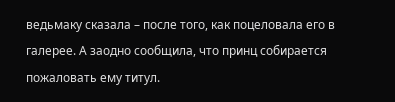ведьмаку сказала – после того, как поцеловала его в галерее. А заодно сообщила, что принц собирается пожаловать ему титул.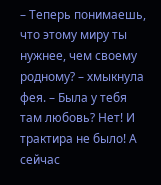– Теперь понимаешь, что этому миру ты нужнее, чем своему родному? – хмыкнула фея. – Была у тебя там любовь? Нет! И трактира не было! А сейчас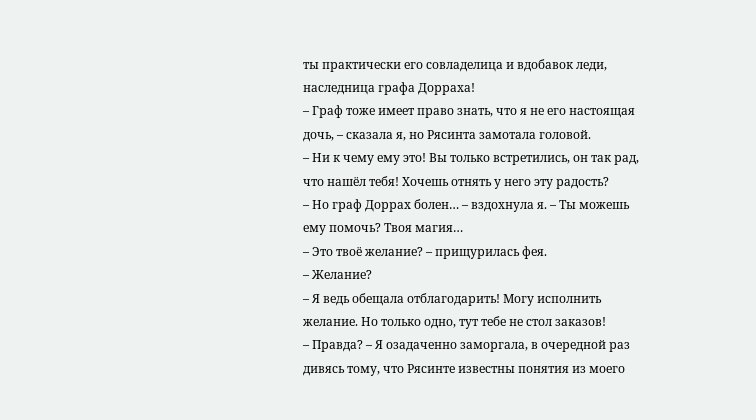ты практически его совладелица и вдобавок леди, наследница графа Дорраха!
– Граф тоже имеет право знать, что я не его настоящая дочь, – сказала я, но Рясинта замотала головой.
– Ни к чему ему это! Вы только встретились, он так рад, что нашёл тебя! Хочешь отнять у него эту радость?
– Но граф Доррах болен… – вздохнула я. – Ты можешь ему помочь? Твоя магия…
– Это твоё желание? – прищурилась фея.
– Желание?
– Я ведь обещала отблагодарить! Могу исполнить желание. Но только одно, тут тебе не стол заказов!
– Правда? – Я озадаченно заморгала, в очередной раз дивясь тому, что Рясинте известны понятия из моего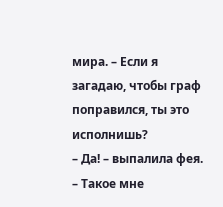мира. – Если я загадаю, чтобы граф поправился, ты это исполнишь?
– Да! – выпалила фея. – Такое мне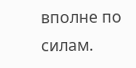вполне по силам.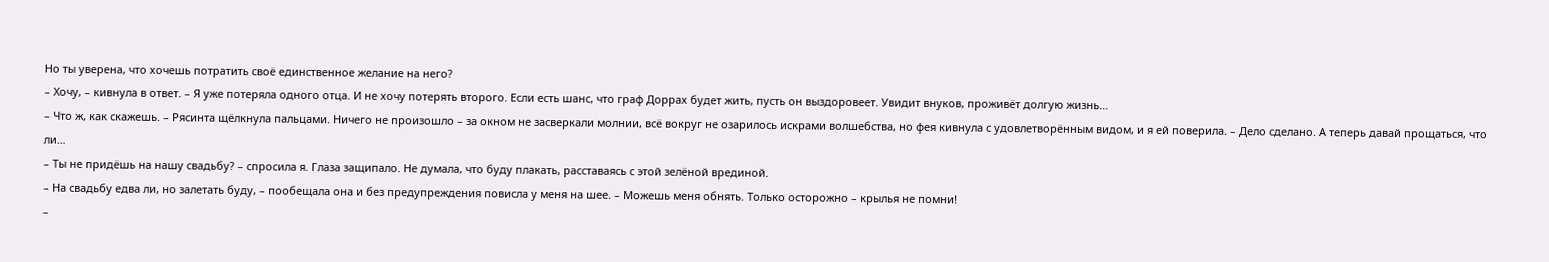Но ты уверена, что хочешь потратить своё единственное желание на него?
– Хочу, – кивнула в ответ. – Я уже потеряла одного отца. И не хочу потерять второго. Если есть шанс, что граф Доррах будет жить, пусть он выздоровеет. Увидит внуков, проживёт долгую жизнь…
– Что ж, как скажешь. – Рясинта щёлкнула пальцами. Ничего не произошло – за окном не засверкали молнии, всё вокруг не озарилось искрами волшебства, но фея кивнула с удовлетворённым видом, и я ей поверила. – Дело сделано. А теперь давай прощаться, что ли…
– Ты не придёшь на нашу свадьбу? – спросила я. Глаза защипало. Не думала, что буду плакать, расставаясь с этой зелёной врединой.
– На свадьбу едва ли, но залетать буду, – пообещала она и без предупреждения повисла у меня на шее. – Можешь меня обнять. Только осторожно – крылья не помни!
–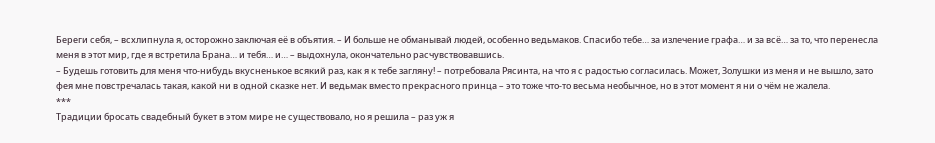Береги себя, – всхлипнула я, осторожно заключая её в объятия. – И больше не обманывай людей, особенно ведьмаков. Спасибо тебе… за излечение графа… и за всё… за то, что перенесла меня в этот мир, где я встретила Брана… и тебя… и… – выдохнула, окончательно расчувствовавшись.
– Будешь готовить для меня что-нибудь вкусненькое всякий раз, как я к тебе загляну! – потребовала Рясинта, на что я с радостью согласилась. Может, Золушки из меня и не вышло, зато фея мне повстречалась такая, какой ни в одной сказке нет. И ведьмак вместо прекрасного принца – это тоже что-то весьма необычное, но в этот момент я ни о чём не жалела.
***
Традиции бросать свадебный букет в этом мире не существовало, но я решила – раз уж я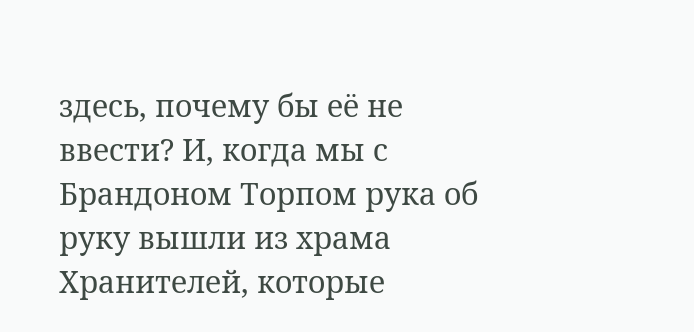здесь, почему бы её не ввести? И, когда мы с Брандоном Торпом рука об руку вышли из храма Хранителей, которые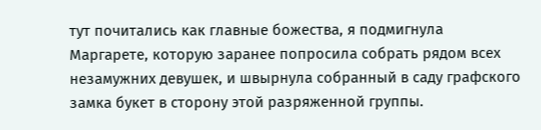тут почитались как главные божества, я подмигнула Маргарете, которую заранее попросила собрать рядом всех незамужних девушек, и швырнула собранный в саду графского замка букет в сторону этой разряженной группы.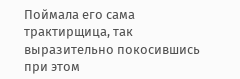Поймала его сама трактирщица, так выразительно покосившись при этом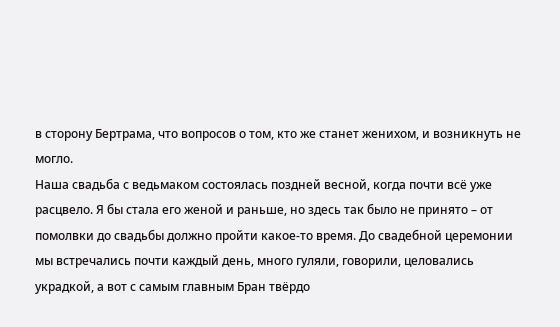в сторону Бертрама, что вопросов о том, кто же станет женихом, и возникнуть не могло.
Наша свадьба с ведьмаком состоялась поздней весной, когда почти всё уже расцвело. Я бы стала его женой и раньше, но здесь так было не принято – от помолвки до свадьбы должно пройти какое-то время. До свадебной церемонии мы встречались почти каждый день, много гуляли, говорили, целовались украдкой, а вот с самым главным Бран твёрдо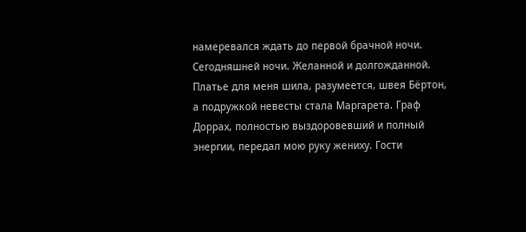намеревался ждать до первой брачной ночи.
Сегодняшней ночи. Желанной и долгожданной.
Платье для меня шила, разумеется, швея Бёртон, а подружкой невесты стала Маргарета. Граф Доррах, полностью выздоровевший и полный энергии, передал мою руку жениху. Гости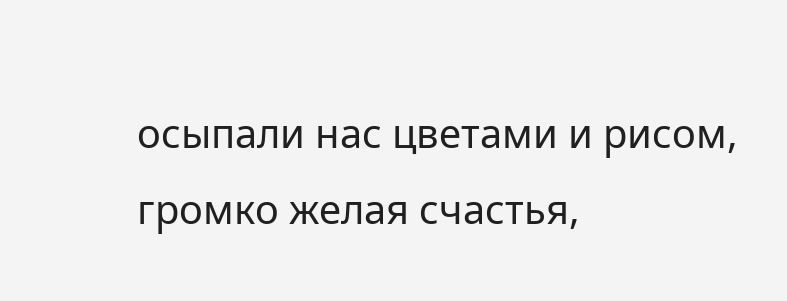осыпали нас цветами и рисом, громко желая счастья,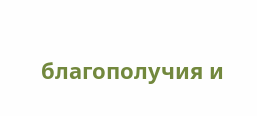благополучия и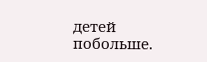детей побольше.